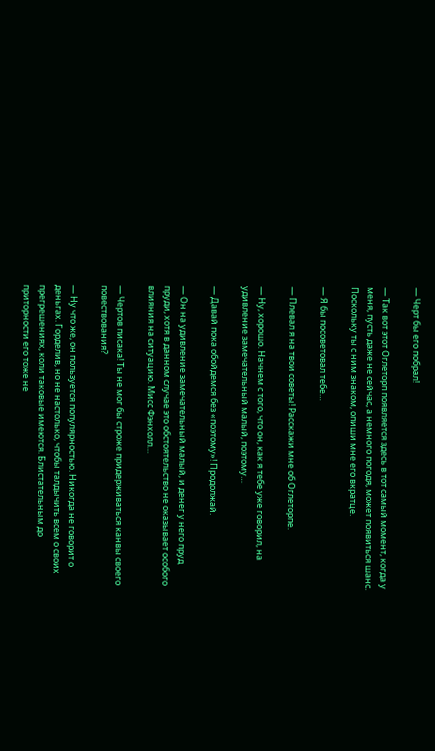— Черт бы его побрал!

— Так вот этот Оглеторп появляется здесь в тот самый момент, когда у меня, пусть даже не сейчас, а немного погодя, может появиться шанс. Поскольку ты с ним знаком, опиши мне его вкратце.

— Я бы посоветовал тебе…

— Плевал я на твои советы! Расскажи мне об Оглеторпе.

— Ну, хорошо. Начнем с того, что он, как я тебе уже говорил, на удивление замечательный малый, поэтому…

— Давай пока обойдемся без «поэтому»! Продолжай.

— Он на удивление замечательный малый, и денег у него пруд пруди, хотя в данном случае это обстоятельство не оказывает особого влияния на ситуацию. Мисс Фэнхолл…

— Чертов писака! Ты не мог бы строже придерживаться канвы своего повествования?

— Ну что же, он пользуется популярностью. Никогда не говорит о деньгах. Горделив, но не настолько, чтобы талдычить всем о своих прегрешениях, коли таковые имеются. Блистательным до приторности его тоже не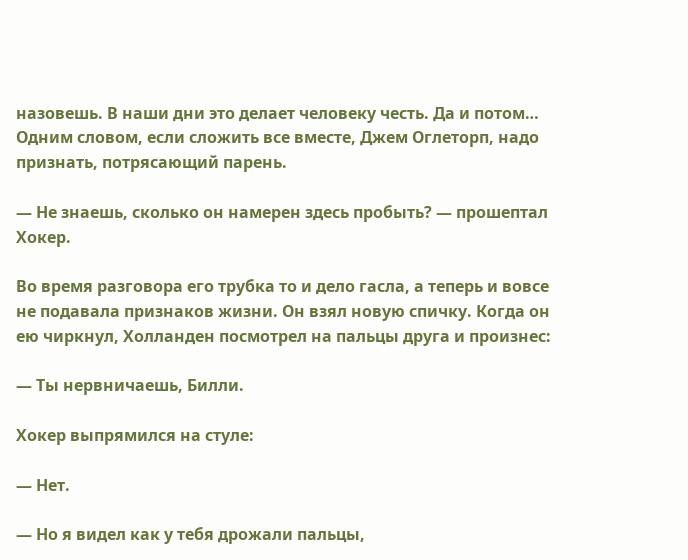назовешь. В наши дни это делает человеку честь. Да и потом… Одним словом, если сложить все вместе, Джем Оглеторп, надо признать, потрясающий парень.

— Не знаешь, сколько он намерен здесь пробыть? — прошептал Хокер.

Во время разговора его трубка то и дело гасла, а теперь и вовсе не подавала признаков жизни. Он взял новую спичку. Когда он ею чиркнул, Холланден посмотрел на пальцы друга и произнес:

— Ты нервничаешь, Билли.

Хокер выпрямился на стуле:

— Нет.

— Но я видел как у тебя дрожали пальцы,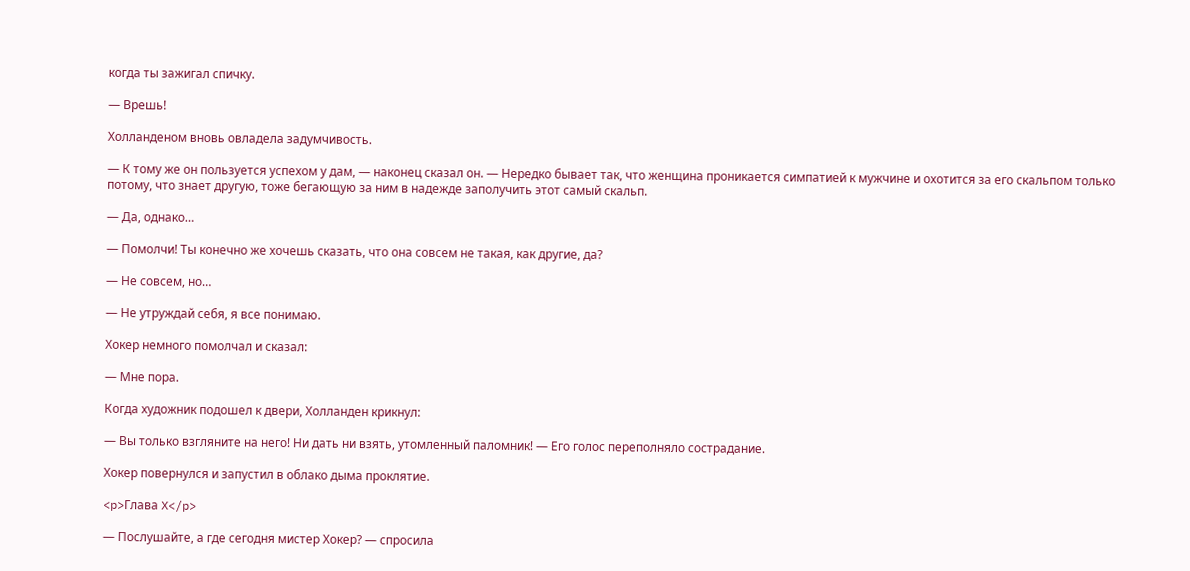когда ты зажигал спичку.

— Врешь!

Холланденом вновь овладела задумчивость.

— К тому же он пользуется успехом у дам, — наконец сказал он. — Нередко бывает так, что женщина проникается симпатией к мужчине и охотится за его скальпом только потому, что знает другую, тоже бегающую за ним в надежде заполучить этот самый скальп.

— Да, однако…

— Помолчи! Ты конечно же хочешь сказать, что она совсем не такая, как другие, да?

— Не совсем, но…

— Не утруждай себя, я все понимаю.

Хокер немного помолчал и сказал:

— Мне пора.

Когда художник подошел к двери, Холланден крикнул:

— Вы только взгляните на него! Ни дать ни взять, утомленный паломник! — Его голос переполняло сострадание.

Хокер повернулся и запустил в облако дыма проклятие.

<p>Глава X</p>

— Послушайте, а где сегодня мистер Хокер? — спросила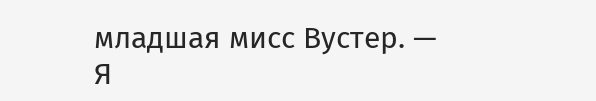младшая мисс Вустер. — Я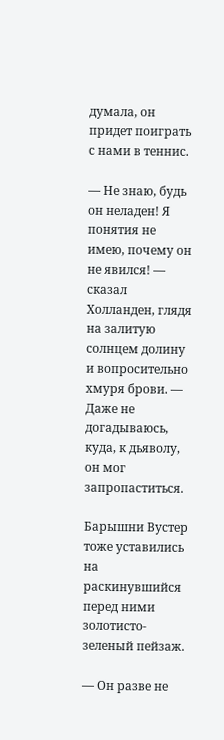думала, он придет поиграть с нами в теннис.

— Не знаю, будь он неладен! Я понятия не имею, почему он не явился! — сказал Холланден, глядя на залитую солнцем долину и вопросительно хмуря брови. — Даже не догадываюсь, куда, к дьяволу, он мог запропаститься.

Барышни Вустер тоже уставились на раскинувшийся перед ними золотисто-зеленый пейзаж.

— Он разве не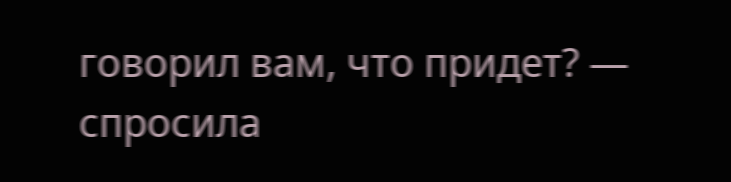говорил вам, что придет? — спросила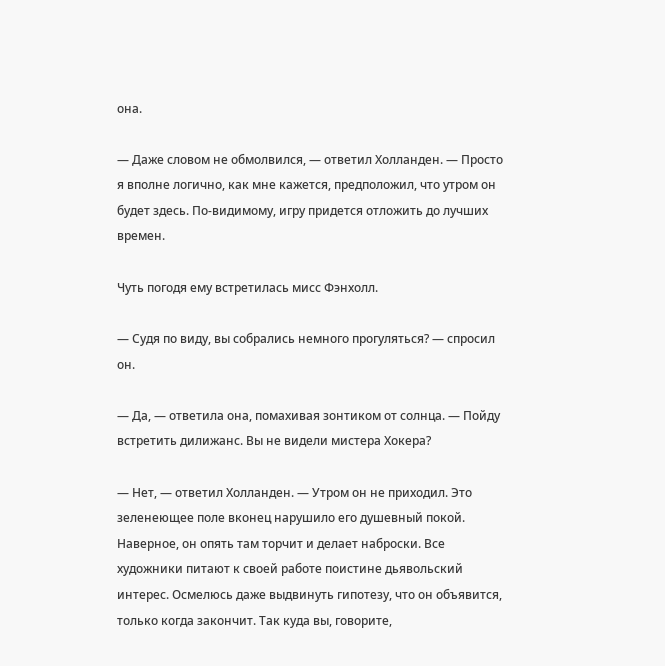она.

— Даже словом не обмолвился, — ответил Холланден. — Просто я вполне логично, как мне кажется, предположил, что утром он будет здесь. По-видимому, игру придется отложить до лучших времен.

Чуть погодя ему встретилась мисс Фэнхолл.

— Судя по виду, вы собрались немного прогуляться? — спросил он.

— Да, — ответила она, помахивая зонтиком от солнца. — Пойду встретить дилижанс. Вы не видели мистера Хокера?

— Нет, — ответил Холланден. — Утром он не приходил. Это зеленеющее поле вконец нарушило его душевный покой. Наверное, он опять там торчит и делает наброски. Все художники питают к своей работе поистине дьявольский интерес. Осмелюсь даже выдвинуть гипотезу, что он объявится, только когда закончит. Так куда вы, говорите,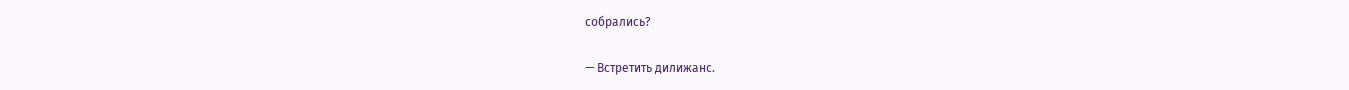собрались?

— Встретить дилижанс.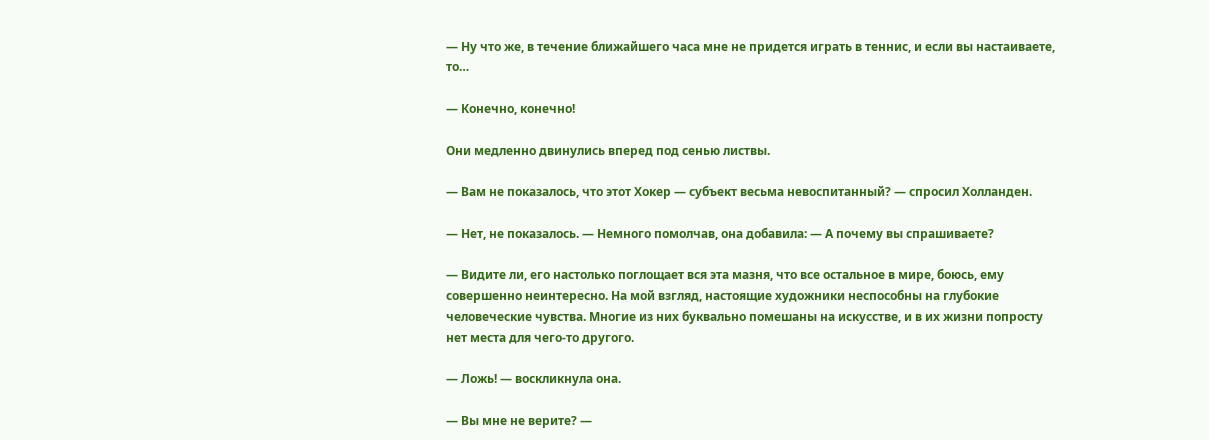— Ну что же, в течение ближайшего часа мне не придется играть в теннис, и если вы настаиваете, то…

— Конечно, конечно!

Они медленно двинулись вперед под сенью листвы.

— Вам не показалось, что этот Хокер — субъект весьма невоспитанный? — спросил Холланден.

— Нет, не показалось. — Немного помолчав, она добавила: — А почему вы спрашиваете?

— Видите ли, его настолько поглощает вся эта мазня, что все остальное в мире, боюсь, ему совершенно неинтересно. На мой взгляд, настоящие художники неспособны на глубокие человеческие чувства. Многие из них буквально помешаны на искусстве, и в их жизни попросту нет места для чего-то другого.

— Ложь! — воскликнула она.

— Вы мне не верите? —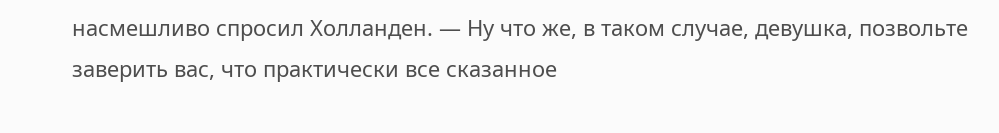насмешливо спросил Холланден. — Ну что же, в таком случае, девушка, позвольте заверить вас, что практически все сказанное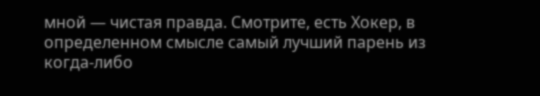мной — чистая правда. Смотрите, есть Хокер, в определенном смысле самый лучший парень из когда-либо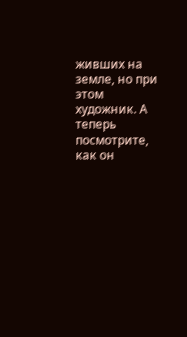живших на земле, но при этом художник. А теперь посмотрите, как он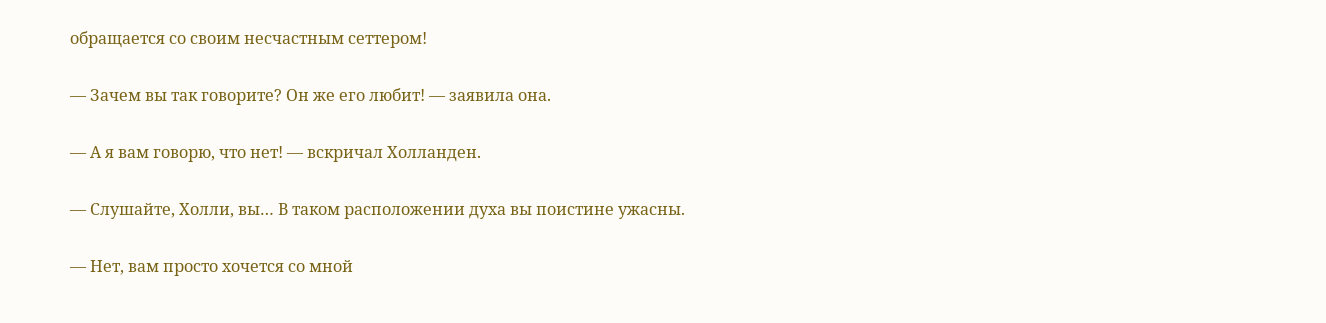обращается со своим несчастным сеттером!

— Зачем вы так говорите? Он же его любит! — заявила она.

— А я вам говорю, что нет! — вскричал Холланден.

— Слушайте, Холли, вы… В таком расположении духа вы поистине ужасны.

— Нет, вам просто хочется со мной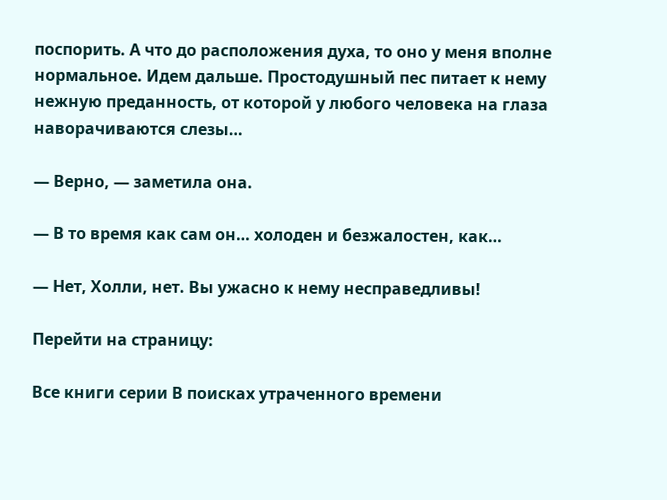поспорить. А что до расположения духа, то оно у меня вполне нормальное. Идем дальше. Простодушный пес питает к нему нежную преданность, от которой у любого человека на глаза наворачиваются слезы…

— Верно, — заметила она.

— В то время как сам он… холоден и безжалостен, как…

— Нет, Холли, нет. Вы ужасно к нему несправедливы!

Перейти на страницу:

Все книги серии В поисках утраченного времени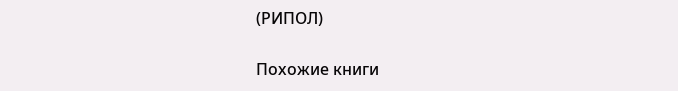(РИПОЛ)

Похожие книги